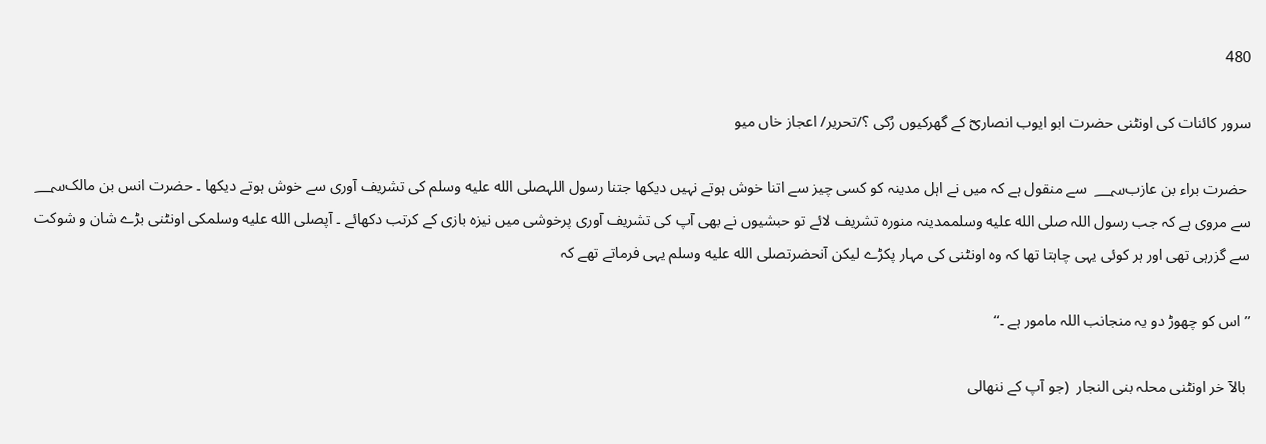480

سرور کائنات کی اونٹنی حضرت ابو ایوب انصاریؓ کے گھرکیوں رُکی ؟/تحریر/ اعجاز خاں میو

 حضرت براء بن عازب؄  سے منقول ہے کہ میں نے اہل مدینہ کو کسی چیز سے اتنا خوش ہوتے نہیں دیکھا جتنا رسول اللہصلى الله عليه وسلم کی تشریف آوری سے خوش ہوتے دیکھا ۔ حضرت انس بن مالک؄ سے مروی ہے کہ جب رسول اللہ صلى الله عليه وسلممدینہ منورہ تشریف لائے تو حبشیوں نے بھی آپ کی تشریف آوری پرخوشی میں نیزہ بازی کے کرتب دکھائے ۔ آپصلى الله عليه وسلمکی اونٹنی بڑے شان و شوکت سے گزرہی تھی اور ہر کوئی یہی چاہتا تھا کہ وہ اونٹنی کی مہار پکڑے لیکن آنحضرتصلى الله عليه وسلم یہی فرماتے تھے کہ

’’ اس کو چھوڑ دو یہ منجانب اللہ مامور ہے ۔‘‘

 بالآ خر اونٹنی محلہ بنی النجار  (جو آپ کے ننھالی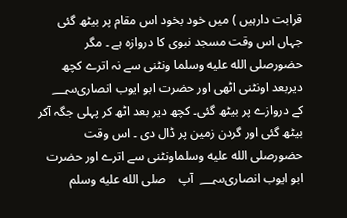قرابت دارہیں ) میں خود بخود اس مقام پر بیٹھ گئی جہاں اس وقت مسجد نبوی کا دروازہ ہے ۔ مگر حضورصلى الله عليه وسلما ونٹنی سے نہ اترے کچھ دیربعد اونٹنی اٹھی اور حضرت ابو ایوب انصاری؄  کے دروازے پر بیٹھ گئی۔ کچھ دیر بعد اٹھ کر پہلی جگہ آکر بیٹھ گئی اور گردن زمین پر ڈال دی ۔ اس وقت حضورصلى الله عليه وسلماونٹنی سے اترے اور حضرت ابو ایوب انصاری؄  آپ    صلى الله عليه وسلم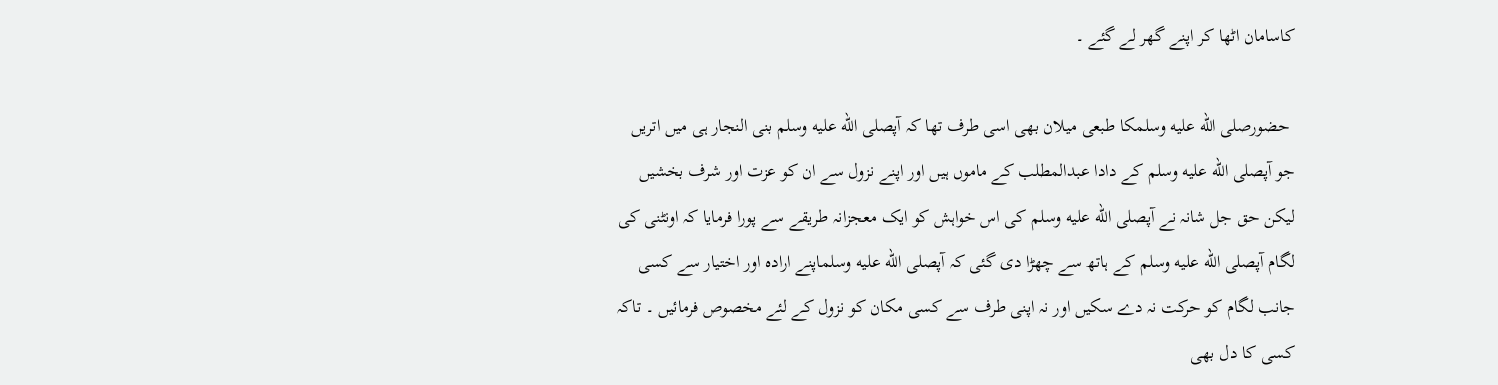کاسامان اٹھا کر اپنے گھر لے گئے ۔

 حضورصلى الله عليه وسلمکا طبعی میلان بھی اسی طرف تھا کہ آپصلى الله عليه وسلم بنی النجار ہی میں اتریں جو آپصلى الله عليه وسلم کے دادا عبدالمطلب کے ماموں ہیں اور اپنے نزول سے ان کو عزت اور شرف بخشیں لیکن حق جل شانہ نے آپصلى الله عليه وسلم کی اس خواہش کو ایک معجزانہ طریقے سے پورا فرمایا کہ اونٹنی کی لگام آپصلى الله عليه وسلم کے ہاتھ سے چھڑا دی گئی کہ آپصلى الله عليه وسلماپنے ارادہ اور اختیار سے کسی جانب لگام کو حرکت نہ دے سکیں اور نہ اپنی طرف سے کسی مکان کو نزول کے لئے مخصوص فرمائیں ۔ تاکہ کسی کا دل بھی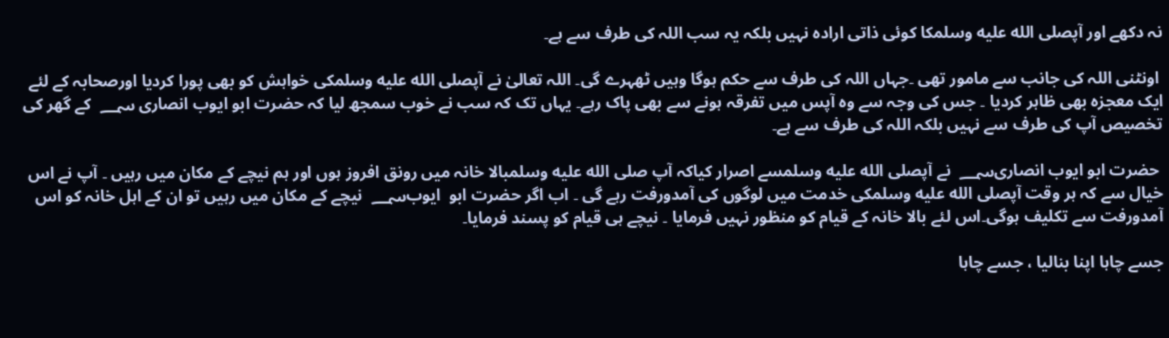نہ دکھے اور آپصلى الله عليه وسلمکا کوئی ذاتی ارادہ نہیں بلکہ یہ سب اللہ کی طرف سے ہے۔

 اونٹنی اللہ کی جانب سے مامور تھی ۔جہاں اللہ کی طرف سے حکم ہوگا وہیں ٹھہرے گی۔ اللہ تعالیٰ نے آپصلى الله عليه وسلمکی خواہش کو بھی پورا کردیا اورصحابہ کے لئے ایک معجزہ بھی ظاہر کردیا ۔ جس کی وجہ سے وہ آپس میں تفرقہ ہونے سے بھی پاک رہے۔ یہاں تک کہ سب نے خوب سمجھ لیا کہ حضرت ابو ایوب انصاری ؄  کے گھر کی تخصیص آپ کی طرف سے نہیں بلکہ اللہ کی طرف سے ہے۔

 حضرت ابو ایوب انصاری؄  نے آپصلى الله عليه وسلمسے اصرار کیاکہ آپ صلى الله عليه وسلمبالا خانہ میں رونق افروز ہوں اور ہم نیچے کے مکان میں رہیں ۔ آپ نے اس خیال سے کہ ہر وقت آپصلى الله عليه وسلمکی خدمت میں لوگوں کی آمدورفت رہے گی ۔ اب اگر حضرت ابو  ایوب؄  نیچے کے مکان میں رہیں تو ان کے اہل خانہ کو اس آمدورفت سے تکلیف ہوگی۔اس لئے بالا خانہ کے قیام کو منظور نہیں فرمایا ۔ نیچے ہی قیام کو پسند فرمایا۔

جسے چاہا اپنا بنالیا ، جسے چاہا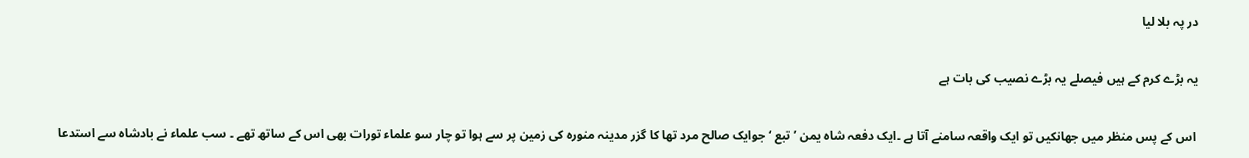در پہ بلا لیا

یہ بڑے کرم کے ہیں فیصلے یہ بڑے نصیب کی بات ہے

 اس کے پس منظر میں جھانکیں تو ایک واقعہ سامنے آتا ہے ۔ایک دفعہ شاہ یمن ’ تبع ‘ جوایک صالح مرد تھا کا گزر مدینہ منورہ کی زمین پر سے ہوا تو چار سو علماء تورات بھی اس کے ساتھ تھے ۔ سب علماء نے بادشاہ سے استدعا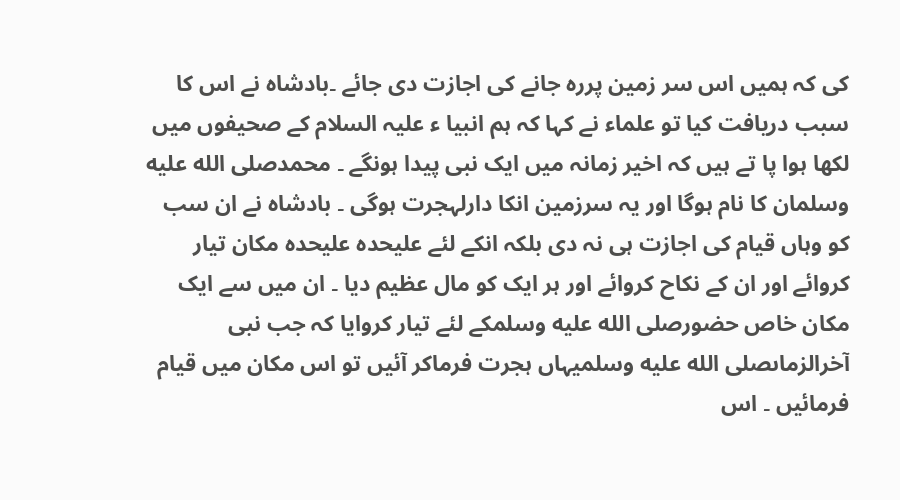کی کہ ہمیں اس سر زمین پررہ جانے کی اجازت دی جائے ۔بادشاہ نے اس کا سبب دریافت کیا تو علماء نے کہا کہ ہم انبیا ء علیہ السلام کے صحیفوں میں لکھا ہوا پا تے ہیں کہ اخیر زمانہ میں ایک نبی پیدا ہونگے ۔ محمدصلى الله عليه وسلمان کا نام ہوگا اور یہ سرزمین انکا دارلہجرت ہوگی ۔ بادشاہ نے ان سب کو وہاں قیام کی اجازت ہی نہ دی بلکہ انکے لئے علیحدہ علیحدہ مکان تیار کروائے اور ان کے نکاح کروائے اور ہر ایک کو مال عظیم دیا ۔ ان میں سے ایک مکان خاص حضورصلى الله عليه وسلمکے لئے تیار کروایا کہ جب نبی آخرالزماںصلى الله عليه وسلمیہاں ہجرت فرماکر آئیں تو اس مکان میں قیام فرمائیں ۔ اس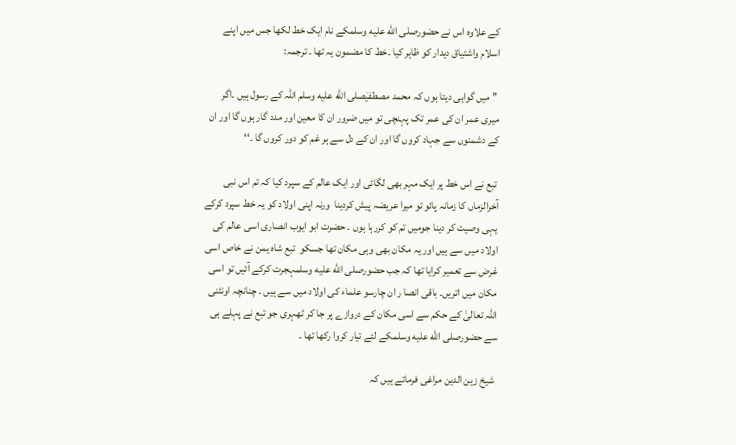کے علاوہ اس نے حضورصلى الله عليه وسلمکے نام ایک خط لکھا جس میں اپنے اسلام واشتیاق دیدار کو ظاہر کیا ۔خط کا مضمون یہ تھا ۔ ترجمہ:

 ’’ میں گواہی دیتا ہوں کہ محمد مصطفیٰصلى الله عليه وسلم اللہ کے رسول ہیں ۔اگر میری عمر ان کی عمر تک پہنچی تو میں ضرور ان کا معین اور مدد گار ہوں گا اور ان کے دشمنوں سے جہاد کروں گا اور ان کے دل سے ہر غم کو دور کروں گا ۔‘‘

 تبع نے اس خط پر ایک مہر بھی لگائی اور ایک عالم کے سپرد کیا کہ تم اس نبی آخرالزماں کا زمانہ پائو تو میرا عریضہ پیش کردینا  ورنہ اپنی اولاد کو یہ خط سپرد کرکے یہی وصیت کر دینا جومیں تم کو کررہا ہوں ۔ حضرت ابو ایوب انصاری اسی عالم کی اولاد میں سے ہیں اور یہ مکان بھی وہی مکان تھا جسکو  تبع شاہ یمن نے خاص اسی غرض سے تعمیر کرایا تھا کہ جب حضورصلى الله عليه وسلمہجرت کرکے آئیں تو اسی مکان میں اتریں۔ باقی انصا ر ان چارسو علماء کی اولاد میں سے ہیں ۔ چنانچہ اونٹنی اللہ تعالیٰ کے حکم سے اسی مکان کے دروازے پر جا کر ٹھہری جو تبع نے پہلے ہی سے حضورصلى الله عليه وسلمکے لئے تیار کروا رکھا تھا ۔

 شیخ زین الدین مراغی فرماتے ہیں کہ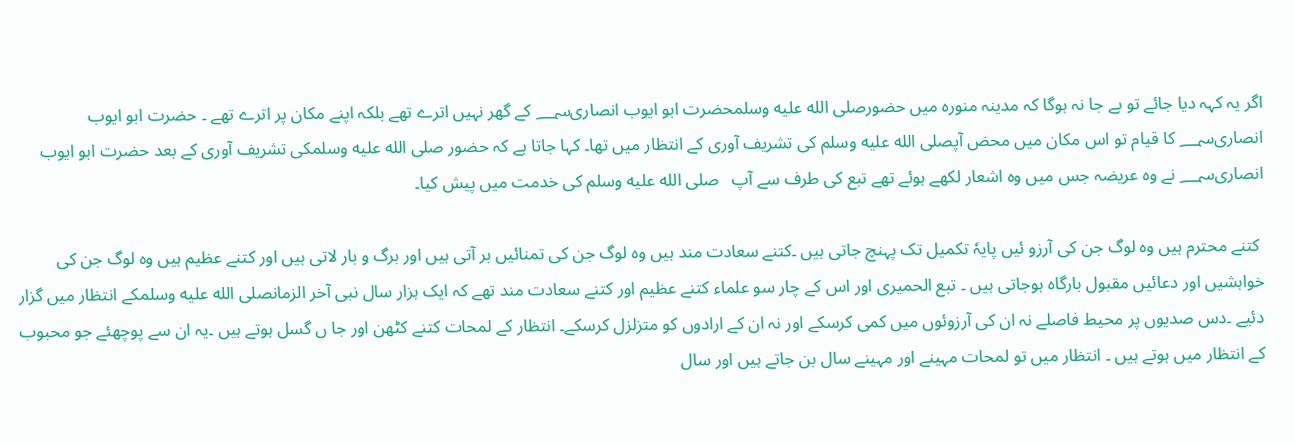اگر یہ کہہ دیا جائے تو بے جا نہ ہوگا کہ مدینہ منورہ میں حضورصلى الله عليه وسلمحضرت ابو ایوب انصاری؄ کے گھر نہیں اترے تھے بلکہ اپنے مکان پر اترے تھے ۔ حضرت ابو ایوب انصاری؄ کا قیام تو اس مکان میں محض آپصلى الله عليه وسلم کی تشریف آوری کے انتظار میں تھا۔ کہا جاتا ہے کہ حضور صلى الله عليه وسلمکی تشریف آوری کے بعد حضرت ابو ایوب انصاری؄ نے وہ عریضہ جس میں وہ اشعار لکھے ہوئے تھے تبع کی طرف سے آپ   صلى الله عليه وسلم کی خدمت میں پیش کیا۔

 کتنے محترم ہیں وہ لوگ جن کی آرزو ئیں پایہٗ تکمیل تک پہنچ جاتی ہیں ۔کتنے سعادت مند ہیں وہ لوگ جن کی تمنائیں بر آتی ہیں اور برگ و بار لاتی ہیں اور کتنے عظیم ہیں وہ لوگ جن کی خواہشیں اور دعائیں مقبول بارگاہ ہوجاتی ہیں ۔ تبع الحمیری اور اس کے چار سو علماء کتنے عظیم اور کتنے سعادت مند تھے کہ ایک ہزار سال نبی آخر الزمانصلى الله عليه وسلمکے انتظار میں گزار دئیے ۔دس صدیوں پر محیط فاصلے نہ ان کی آرزوئوں میں کمی کرسکے اور نہ ان کے ارادوں کو متزلزل کرسکے۔ انتظار کے لمحات کتنے کٹھن اور جا ں گسل ہوتے ہیں ۔یہ ان سے پوچھئے جو محبوب کے انتظار میں ہوتے ہیں ۔ انتظار میں تو لمحات مہینے اور مہینے سال بن جاتے ہیں اور سال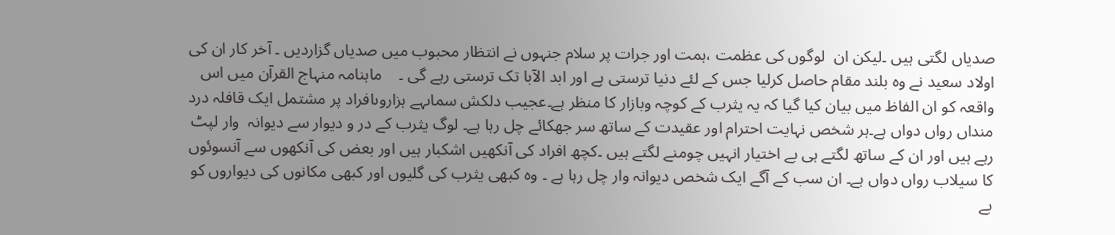صدیاں لگتی ہیں ۔لیکن ان  لوگوں کی عظمت ،ہمت اور جرات پر سلام جنہوں نے انتظار محبوب میں صدیاں گزاردیں ۔ آخر کار ان کی اولاد سعید نے وہ بلند مقام حاصل کرلیا جس کے لئے دنیا ترستی ہے اور ابد الآبا تک ترستی رہے گی ۔    ماہنامہ منہاج القرآن میں اس واقعہ کو ان الفاظ میں بیان کیا گیا کہ یہ یثرب کے کوچہ وبازار کا منظر ہے۔عجیب دلکش سماںہے ہزاروںافراد پر مشتمل ایک قافلہ درد منداں رواں دواں ہے۔ہر شخص نہایت احترام اور عقیدت کے ساتھ سر جھکائے چل رہا ہے۔ لوگ یثرب کے در و دیوار سے دیوانہ  وار لپٹ رہے ہیں اور ان کے ساتھ لگتے ہی بے اختیار انہیں چومنے لگتے ہیں ۔کچھ افراد کی آنکھیں اشکبار ہیں اور بعض کی آنکھوں سے آنسوئوں کا سیلاب رواں دواں ہے۔ ان سب کے آگے ایک شخص دیوانہ وار چل رہا ہے ۔ وہ کبھی یثرب کی گلیوں اور کبھی مکانوں کی دیواروں کو بے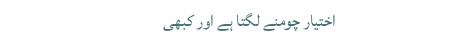اختیار چومنے لگتا ہے اور کبھی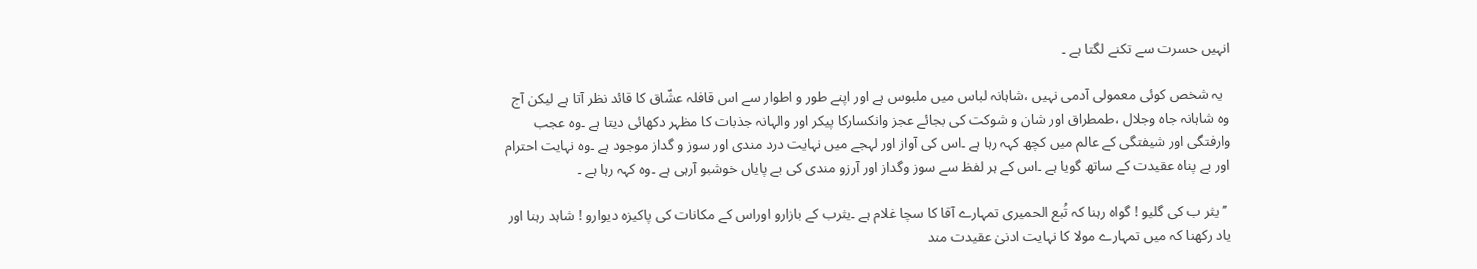انہیں حسرت سے تکنے لگتا ہے ۔

  یہ شخص کوئی معمولی آدمی نہیں ،شاہانہ لباس میں ملبوس ہے اور اپنے طور و اطوار سے اس قافلہ عشّاق کا قائد نظر آتا ہے لیکن آج وہ شاہانہ جاہ وجلال ،طمطراق اور شان و شوکت کی بجائے عجز وانکسارکا پیکر اور والہانہ جذبات کا مظہر دکھائی دیتا ہے ۔وہ عجب وارفتگی اور شیفتگی کے عالم میں کچھ کہہ رہا ہے ۔اس کی آواز اور لہجے میں نہایت درد مندی اور سوز و گداز موجود ہے ۔وہ نہایت احترام اور بے پناہ عقیدت کے ساتھ گویا ہے ۔اس کے ہر لفظ سے سوز وگداز اور آرزو مندی کی بے پایاں خوشبو آرہی ہے ۔وہ کہہ رہا ہے ۔

 ’’ یثر ب کی گلیو ! گواہ رہنا کہ تُبع الحمیری تمہارے آقا کا سچا غلام ہے ۔یثرب کے بازارو اوراس کے مکانات کی پاکیزہ دیوارو ! شاہد رہنا اور یاد رکھنا کہ میں تمہارے مولا کا نہایت ادنیٰ عقیدت مند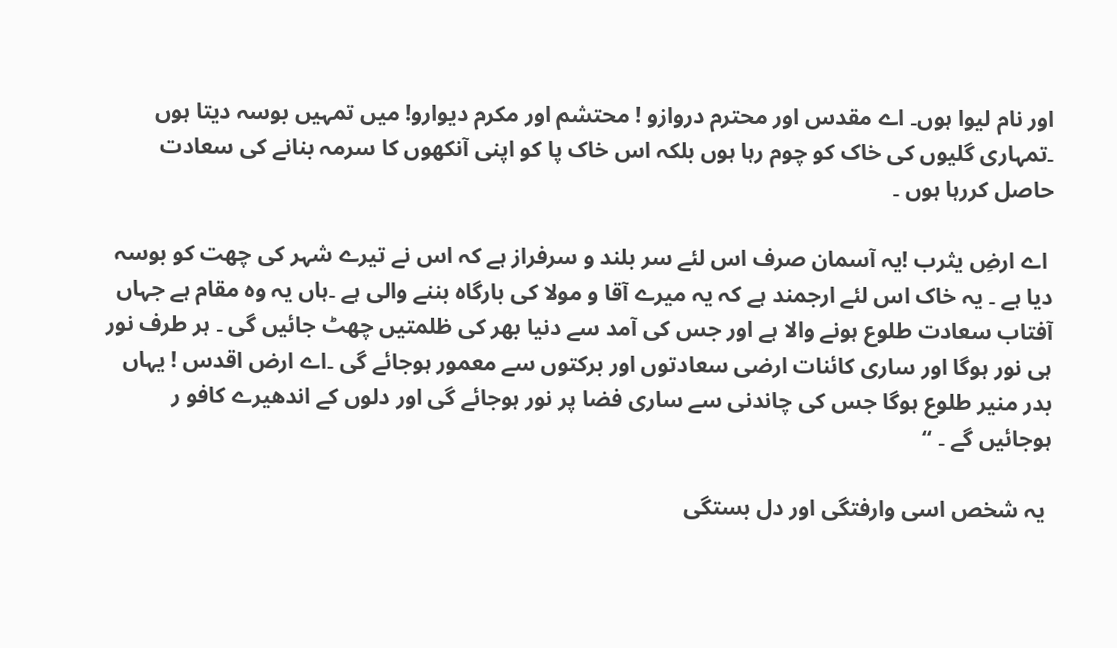اور نام لیوا ہوں۔ اے مقدس اور محترم دروازو ! محتشم اور مکرم دیوارو! میں تمہیں بوسہ دیتا ہوں ۔تمہاری گلیوں کی خاک کو چوم رہا ہوں بلکہ اس خاک پا کو اپنی آنکھوں کا سرمہ بنانے کی سعادت حاصل کررہا ہوں ۔

 اے ارضِ یثرب !یہ آسمان صرف اس لئے سر بلند و سرفراز ہے کہ اس نے تیرے شہر کی چھت کو بوسہ دیا ہے ۔ یہ خاک اس لئے ارجمند ہے کہ یہ میرے آقا و مولا کی بارگاہ بننے والی ہے ۔ہاں یہ وہ مقام ہے جہاں آفتاب سعادت طلوع ہونے والا ہے اور جس کی آمد سے دنیا بھر کی ظلمتیں چھٹ جائیں گی ۔ ہر طرف نور ہی نور ہوگا اور ساری کائنات ارضی سعادتوں اور برکتوں سے معمور ہوجائے گی ۔اے ارض اقدس ! یہاں بدر منیر طلوع ہوگا جس کی چاندنی سے ساری فضا پر نور ہوجائے گی اور دلوں کے اندھیرے کافو ر ہوجائیں گے ۔ ‘‘

 یہ شخص اسی وارفتگی اور دل بستگی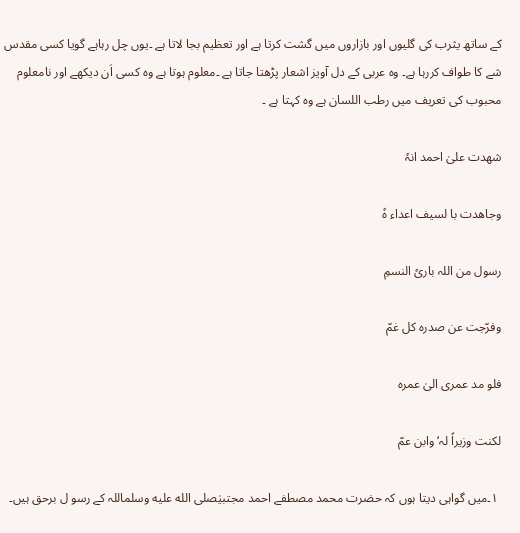کے ساتھ یثرب کی گلیوں اور بازاروں میں گشت کرتا ہے اور تعظیم بجا لاتا ہے ۔یوں چل رہاہے گویا کسی مقدس شے کا طواف کررہا ہے۔ وہ عربی کے دل آویز اشعار پڑھتا جاتا ہے ۔معلوم ہوتا ہے وہ کسی اَن دیکھے اور نامعلوم محبوب کی تعریف میں رطب اللسان ہے وہ کہتا ہے ۔

شھدت علیٰ احمد انہٗ

وجاھدت با لسیف اعداء ہٗ

رسول من اللہ باریٗ النسمِ

وفرّجت عن صدرہ کل غمّ

فلو مد عمری الیٰ عمرہ

لکنت وزیراً لہ‘ وابن عمّ

 ۱۔میں گواہی دیتا ہوں کہ حضرت محمد مصطفے احمد مجتبیٰصلى الله عليه وسلماللہ کے رسو ل برحق ہیں۔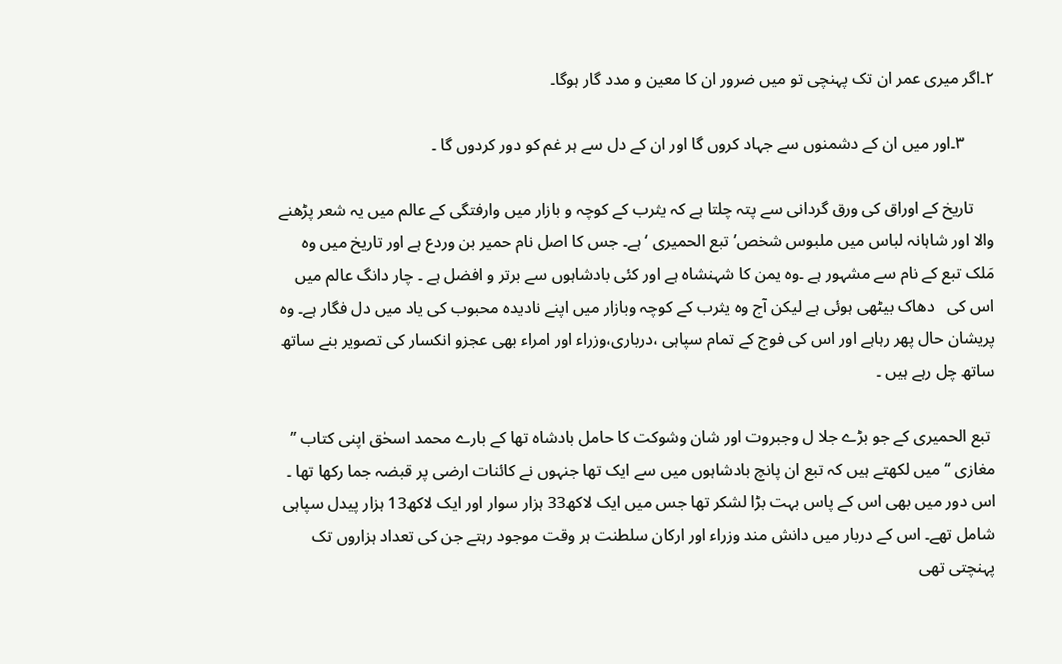۲۔اگر میری عمر ان تک پہنچی تو میں ضرور ان کا معین و مدد گار ہوگا۔

       ۳۔اور میں ان کے دشمنوں سے جہاد کروں گا اور ان کے دل سے ہر غم کو دور کردوں گا ۔

     تاریخ کے اوراق کی ورق گردانی سے پتہ چلتا ہے کہ یثرب کے کوچہ و بازار میں وارفتگی کے عالم میں یہ شعر پڑھنے والا اور شاہانہ لباس میں ملبوس شخص’ تبع الحمیری ‘ ہے۔ جس کا اصل نام حمیر بن وردع ہے اور تاریخ میں وہ مَلک تبع کے نام سے مشہور ہے ۔وہ یمن کا شہنشاہ ہے اور کئی بادشاہوں سے برتر و افضل ہے ۔ چار دانگ عالم میں اس کی   دھاک بیٹھی ہوئی ہے لیکن آج وہ یثرب کے کوچہ وبازار میں اپنے نادیدہ محبوب کی یاد میں دل فگار ہے۔ وہ پریشان حال پھر رہاہے اور اس کی فوج کے تمام سپاہی ،درباری،وزراء اور امراء بھی عجزو انکسار کی تصویر بنے ساتھ ساتھ چل رہے ہیں ۔

 تبع الحمیری کے جو بڑے جلا ل وجبروت اور شان وشوکت کا حامل بادشاہ تھا کے بارے محمد اسحٰق اپنی کتاب ’’ مغازی ‘‘ میں لکھتے ہیں کہ تبع ان پانچ بادشاہوں میں سے ایک تھا جنہوں نے کائنات ارضی پر قبضہ جما رکھا تھا ۔ اس دور میں بھی اس کے پاس بہت بڑا لشکر تھا جس میں ایک لاکھ33 ہزار سوار اور ایک لاکھ13 ہزار پیدل سپاہی شامل تھے۔ اس کے دربار میں دانش مند وزراء اور ارکان سلطنت ہر وقت موجود رہتے جن کی تعداد ہزاروں تک پہنچتی تھی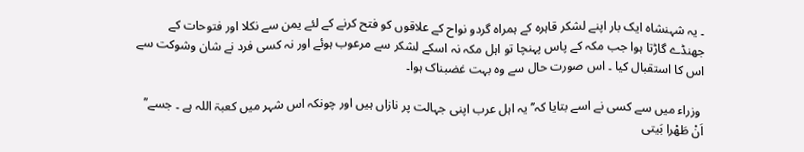۔ یہ شہنشاہ ایک بار اپنے لشکر قاہرہ کے ہمراہ گردو نواح کے علاقوں کو فتح کرنے کے لئے یمن سے نکلا اور فتوحات کے جھنڈے گاڑتا ہوا جب مکہ کے پاس پہنچا تو اہل مکہ نہ اسکے لشکر سے مرعوب ہوئے اور نہ کسی فرد نے شان وشوکت سے اس کا استقبال کیا ۔ اس صورت حال سے وہ بہت غضبناک ہوا۔

 وزراء میں سے کسی نے اسے بتایا کہ’’ یہ اہل عرب اپنی جہالت پر نازاں ہیں اور چونکہ اس شہر میں کعبۃ اللہ ہے ۔ جسے’’ اَنْ طَھْرا بَیتی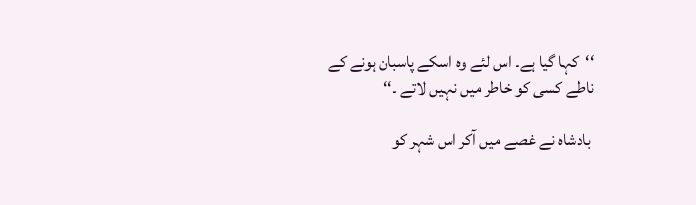‘‘  کہا گیا ہے۔ اس لئے وہ اسکے پاسبان ہونے کے ناطے کسی کو خاطر میں نہیں لاتے ۔‘‘

 بادشاہ نے غصے میں آکر اس شہر کو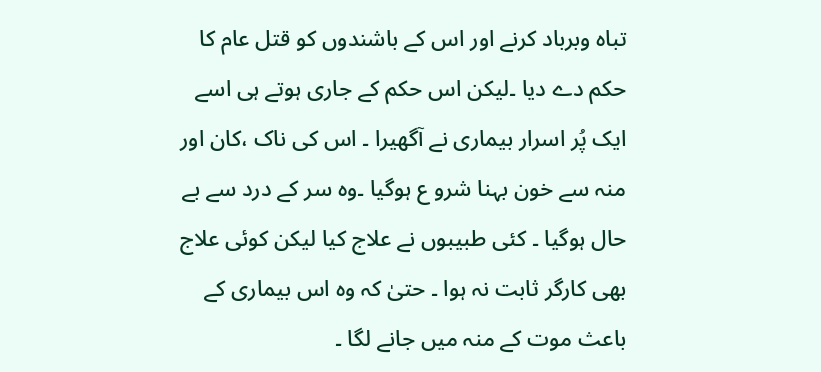تباہ وبرباد کرنے اور اس کے باشندوں کو قتل عام کا حکم دے دیا ۔لیکن اس حکم کے جاری ہوتے ہی اسے ایک پُر اسرار بیماری نے آگھیرا ۔ اس کی ناک ،کان اور منہ سے خون بہنا شرو ع ہوگیا ۔وہ سر کے درد سے بے حال ہوگیا ۔ کئی طبیبوں نے علاج کیا لیکن کوئی علاج بھی کارگر ثابت نہ ہوا ۔ حتیٰ کہ وہ اس بیماری کے باعث موت کے منہ میں جانے لگا ۔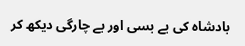بادشاہ کی بے بسی اور بے چارگی دیکھ کر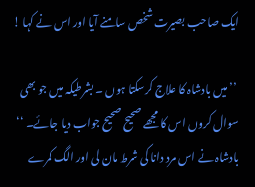ایک صاحب بصیرت شخص سامنے آیا اور اس نے کہا !

 ’’ میں بادشاہ کا علاج کرسکتا ہوں ۔ بشرطیکہ میں جو بھی سوال کروں اس کا مجھے صحیح صحیح جواب دیا جائے۔ ‘‘ بادشاہ نے اس مرد دانا کی شرط مان لی اور الگ کمرے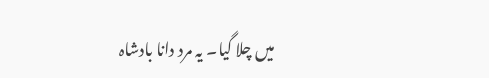میں چلا گیا۔ یہ مرد دانا بادشاہ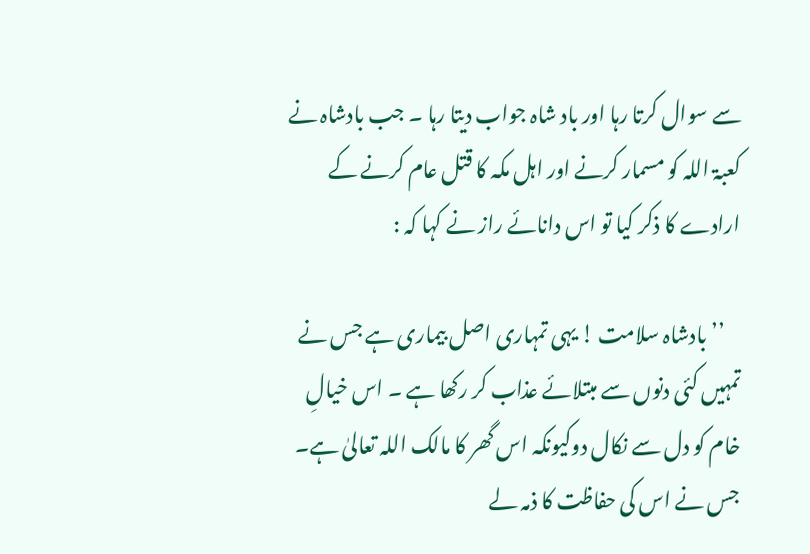سے سوال کرتا رہا اور باد شاہ جواب دیتا رہا ۔ جب بادشاہ نے کعبۃ اللہ کو مسمار کرنے اور اہل مکہ کا قتل عام کرنے کے ارادے کا ذکر کیا تو اس دانائے راز نے کہا کہ :

    ’’ بادشاہ سلامت ! یہی تمہاری اصل بیماری ہے جس نے تمہیں کئی دنوں سے مبتلائے عذاب کر رکھا ہے ۔ اس خیالِ خام کو دل سے نکال دوکیونکہ اس گھر کا مالک اللہ تعالیٰ ہے۔ جس نے اس کی حفاظت کا ذمہ لے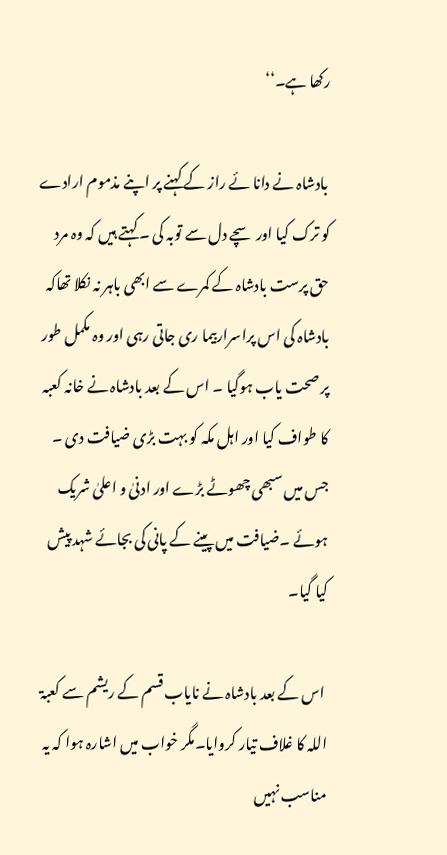رکھا ہے۔‘‘

 بادشاہ نے دانا ئے راز کے کہنے پر اپنے مذموم ارادے کو ترک کیا اور سچے دل سے توبہ کی ۔ کہتے ہیں کہ وہ مرد حق پرست بادشاہ کے کمرے سے ابھی باہر نہ نکلا تھاکہ بادشاہ کی اس پراسراربیما ری جاتی رہی اور وہ مکمل طور پر صحت یاب ہوگیا ۔ اس کے بعد بادشاہ نے خانہ کعبہ کا طواف کیا اور اہل مکہ کو بہت بڑی ضیافت دی ۔ جس میں سبھی چھوٹے بڑے اور ادنیٰ و اعلیٰ شریک ہوئے ۔ضیافت میں پینے کے پانی کی بجائے شہد پیش کیا گیا۔

 اس کے بعد بادشاہ نے نایاب قسم کے ریشم سے کعبۃ اللہ کا غلاف تیار کروایا۔مگر خواب میں اشارہ ہوا کہ یہ مناسب نہیں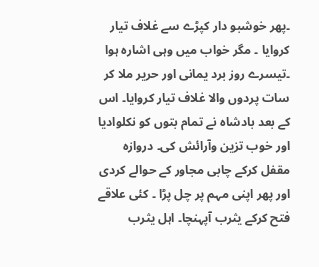۔پھر خوشبو دار کپڑے سے غلاف تیار کروایا ۔ مگر خواب میں وہی اشارہ ہوا ۔تیسرے روز برد یمانی اور حریر ملا کر سات پردوں والا غلاف تیار کروایا۔ اس کے بعد بادشاہ نے تمام بتوں کو نکلوادیا اور خوب تزین وآرائش کی۔ دروازہ مقفل کرکے چابی مجاور کے حوالے کردی اور پھر اپنی مہم پر چل پڑا ۔ کئی علاقے فتح کرکے یثرب آپہنچا۔ اہل یثرب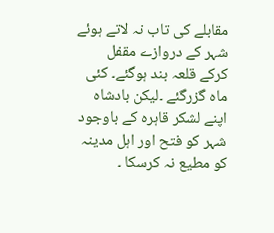مقابلے کی تاب نہ لاتے ہوئے شہر کے دروازے مقفل  کرکے قلعہ بند ہوگئے۔ کئی ماہ گزرگئے ۔لیکن بادشاہ اپنے لشکر قاہرہ کے باوجود شہر کو فتح اور اہل مدینہ کو مطیع نہ کرسکا ۔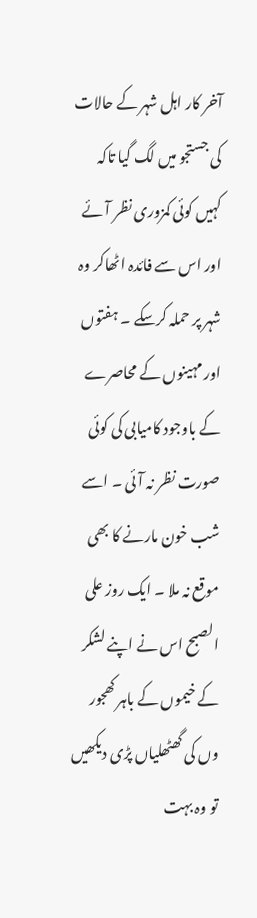آخر کار اہل شہر کے حالات کی جستجو میں لگ گیا تاکہ کہیں کوئی کمزوری نظر آئے اور اس سے فائدہ اٹھاکر وہ شہر پر حملہ کرسکے ۔ ہفتوں اور مہینوں کے محاصرے کے باوجود کامیابی کی کوئی صورت نظر نہ آئی ۔ اسے شب خون مارنے کا بھی موقع نہ ملا ۔ ایک روز علی الصبح اس نے اپنے لشکر کے خیموں کے باہر کھجور وں کی گھٹھلیاں پڑی دیکھیں تو وہ بہت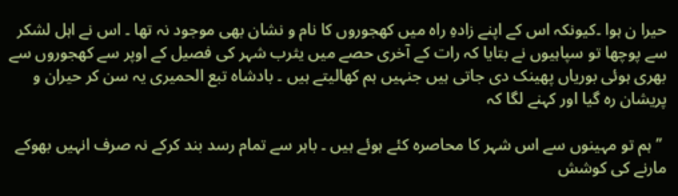حیرا ن ہوا ۔کیونکہ اس کے اپنے زادہِ راہ میں کھجوروں کا نام و نشان بھی موجود نہ تھا ۔ اس نے اہل لشکر سے پوچھا تو سپاہیوں نے بتایا کہ رات کے آخری حصے میں یثرب شہر کی فصیل کے اوپر سے کھجوروں سے بھری ہوئی بوریاں پھینک دی جاتی ہیں جنہیں ہم کھالیتے ہیں ۔ بادشاہ تبع الحمیری یہ سن کر حیران و پریشان رہ گیا اور کہنے لگا کہ

 ’’ ہم تو مہینوں سے اس شہر کا محاصرہ کئے ہوئے ہیں ۔ باہر سے تمام رسد بند کرکے نہ صرف انہیں بھوکے مارنے کی کوشش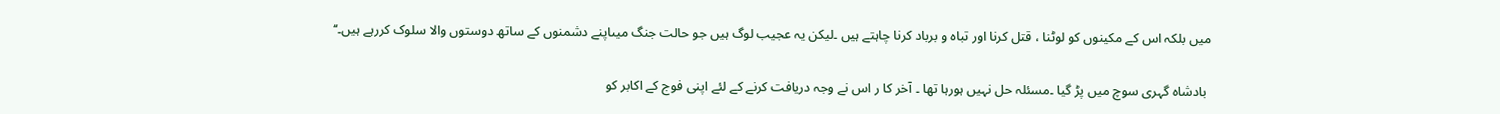میں بلکہ اس کے مکینوں کو لوٹنا ، قتل کرنا اور تباہ و برباد کرنا چاہتے ہیں ۔لیکن یہ عجیب لوگ ہیں جو حالت جنگ میںاپنے دشمنوں کے ساتھ دوستوں والا سلوک کررہے ہیں۔‘‘

 بادشاہ گہری سوچ میں پڑ گیا ۔مسئلہ حل نہیں ہورہا تھا ۔ آخر کا ر اس نے وجہ دریافت کرنے کے لئے اپنی فوج کے اکابر کو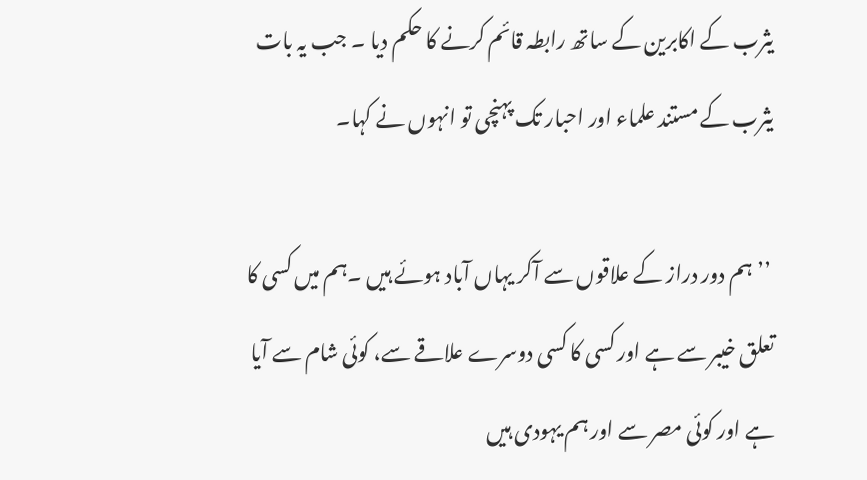یثرب کے اکابرین کے ساتھ رابطہ قائم کرنے کا حکم دیا ۔ جب یہ بات یثرب کے مستند علماء اور احبار تک پہنچی تو انہوں نے کہا۔

 ’’ ہم دور دراز کے علاقوں سے آکر یہاں آباد ہوئے ہیں ۔ہم میں کسی کا تعلق خیبر سے ہے اور کسی کا کسی دوسرے علاقے سے، کوئی شام سے آیا ہے اور کوئی مصر سے اور ہم یہودی ہیں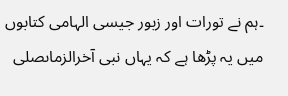۔ہم نے تورات اور زبور جیسی الہامی کتابوں میں یہ پڑھا ہے کہ یہاں نبی آخرالزماںصلى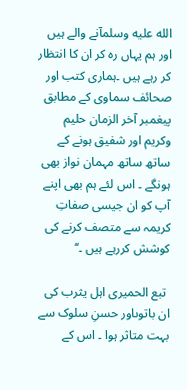الله عليه وسلمآنے والے ہیں اور ہم یہاں رہ کر ان کا انتظار کر رہے ہیں ۔ہماری کتب اور صحائف سماوی کے مطابق پیغمبر آخر الزمان حلیم وکریم اور شفیق ہونے کے ساتھ ساتھ مہمان نواز بھی ہونگے ۔ اس لئے ہم بھی اپنے آپ کو ان جیسی صفاتِ کریمہ سے متصف کرنے کی کوشش کررہے ہیں ۔‘‘

 تبع الحمیری اہل یثرب کی ان باتوںاور حسنِ سلوک سے بہت متاثر ہوا ۔ اس کے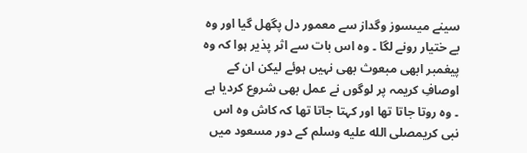سینے میںسوز وگداز سے معمور دل پگھل گیا اور وہ بے ختیار رونے لگا ۔ وہ اس بات سے اثر پذیر ہوا کہ وہ پیغمبر ابھی مبعوث بھی نہیں ہوئے لیکن ان کے اوصافِ کریمہ پر لوگوں نے عمل بھی شروع کردیا ہے ۔ وہ روتا جاتا تھا اور کہتا جاتا تھا کہ کاش وہ اس نبی کریمصلى الله عليه وسلم کے دور مسعود میں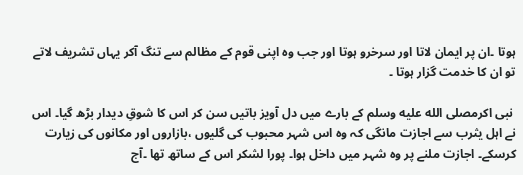ہوتا ۔ان پر ایمان لاتا اور سرخرو ہوتا اور جب وہ اپنی قوم کے مظالم سے تنگ آکر یہاں تشریف لاتے تو ان کا خدمت گزار ہوتا ۔

 نبی اکرمصلى الله عليه وسلم کے بارے میں دل آویز باتیں سن کر اس کا شوقِ دیدار بڑھ گیا۔ اس نے اہل یثرب سے اجازت مانگی کہ وہ اس شہر محبوب کی گلیوں ،بازاروں اور مکانوں کی زیارت کرسکے۔ اجازت ملنے پر وہ شہر میں داخل ہوا۔ پورا لشکر اس کے ساتھ تھا ۔آج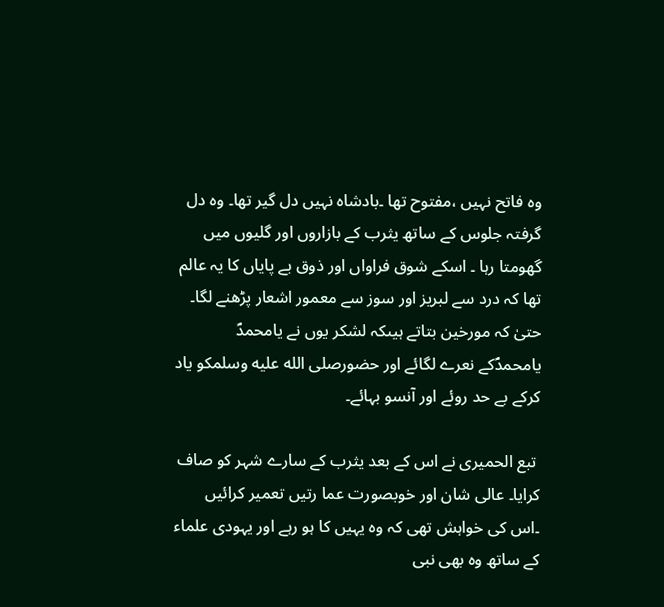وہ فاتح نہیں ،مفتوح تھا ۔بادشاہ نہیں دل گیر تھا۔ وہ دل گرفتہ جلوس کے ساتھ یثرب کے بازاروں اور گلیوں میں گھومتا رہا ۔ اسکے شوق فراواں اور ذوق بے پایاں کا یہ عالم تھا کہ درد سے لبریز اور سوز سے معمور اشعار پڑھنے لگا۔ حتیٰ کہ مورخین بتاتے ہیںکہ لشکر یوں نے یامحمدؐ    یامحمدؐکے نعرے لگائے اور حضورصلى الله عليه وسلمکو یاد کرکے بے حد روئے اور آنسو بہائے۔

 تبع الحمیری نے اس کے بعد یثرب کے سارے شہر کو صاف کرایا۔ عالی شان اور خوبصورت عما رتیں تعمیر کرائیں ۔اس کی خواہش تھی کہ وہ یہیں کا ہو رہے اور یہودی علماء کے ساتھ وہ بھی نبی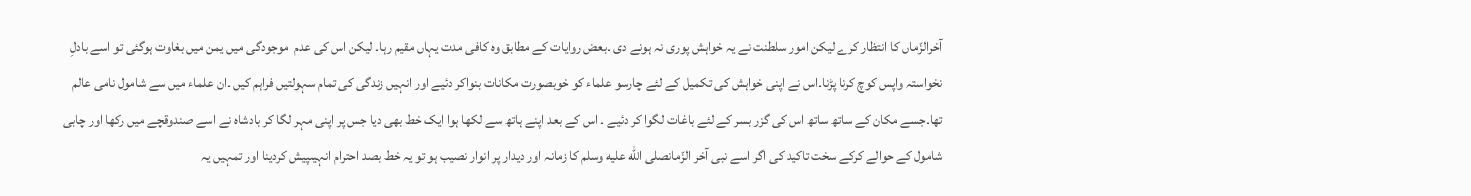آخرالزّماں کا انتظار کرے لیکن امور سلطنت نے یہ خواہش پوری نہ ہونے دی ۔بعض روایات کے مطابق وہ کافی مدت یہاں مقیم رہا۔ لیکن اس کی عدم  موجودگی میں یمن میں بغاوت ہوگئی تو اسے بادلِ نخواستہ واپس کوچ کرنا پڑنا۔اس نے اپنی خواہش کی تکمیل کے لئے چارسو علماء کو خوبصورت مکانات بنواکر دئیے اور انہیں زندگی کی تمام سہولتیں فراہم کیں ۔ان علماء میں سے شامول نامی عالم تھا۔جسے مکان کے ساتھ ساتھ اس کی گزر بسر کے لئے باغات لگوا کر دئیے ۔ اس کے بعد اپنے ہاتھ سے لکھا ہوا ایک خط بھی دیا جس پر اپنی مہر لگا کر بادشاہ نے اسے صندوقچے میں رکھا اور چابی شامول کے حوالے کرکے سخت تاکید کی اگر اسے نبی آخر الزّمانصلى الله عليه وسلم کا زمانہ اور دیدار پر انوار نصیب ہو تو یہ خط بصد احترام انہیںپیش کردینا اور تمہیں یہ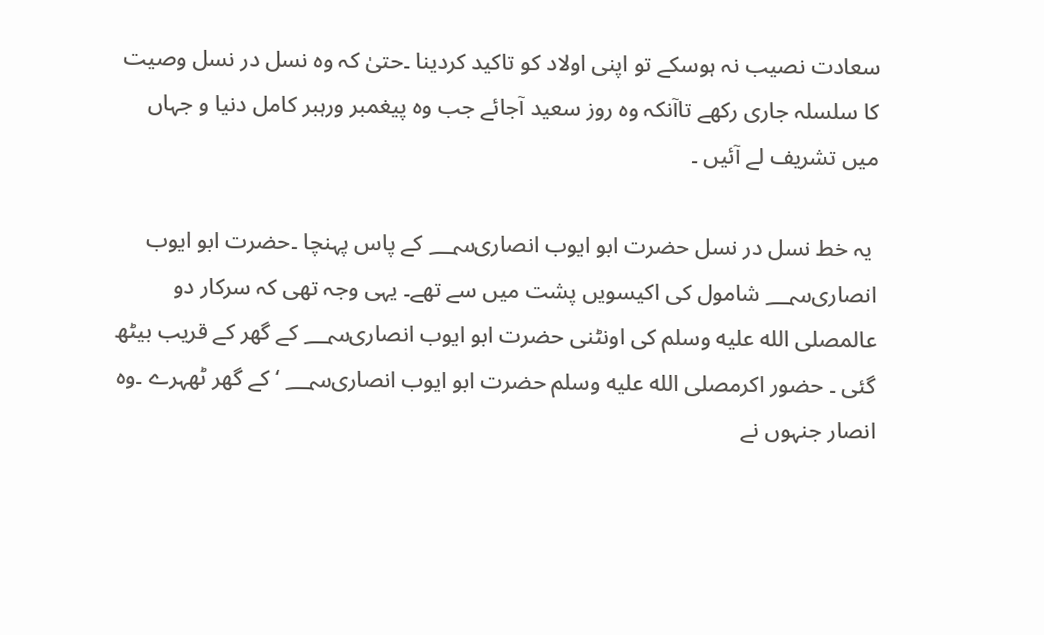سعادت نصیب نہ ہوسکے تو اپنی اولاد کو تاکید کردینا ۔حتیٰ کہ وہ نسل در نسل وصیت کا سلسلہ جاری رکھے تاآنکہ وہ روز سعید آجائے جب وہ پیغمبر ورہبر کامل دنیا و جہاں میں تشریف لے آئیں ۔

 یہ خط نسل در نسل حضرت ابو ایوب انصاری؄ کے پاس پہنچا ۔حضرت ابو ایوب انصاری؄ شامول کی اکیسویں پشت میں سے تھے۔ یہی وجہ تھی کہ سرکار دو عالمصلى الله عليه وسلم کی اونٹنی حضرت ابو ایوب انصاری؄ کے گھر کے قریب بیٹھ گئی ۔ حضور اکرمصلى الله عليه وسلم حضرت ابو ایوب انصاری؄ ‘ کے گھر ٹھہرے ۔وہ انصار جنہوں نے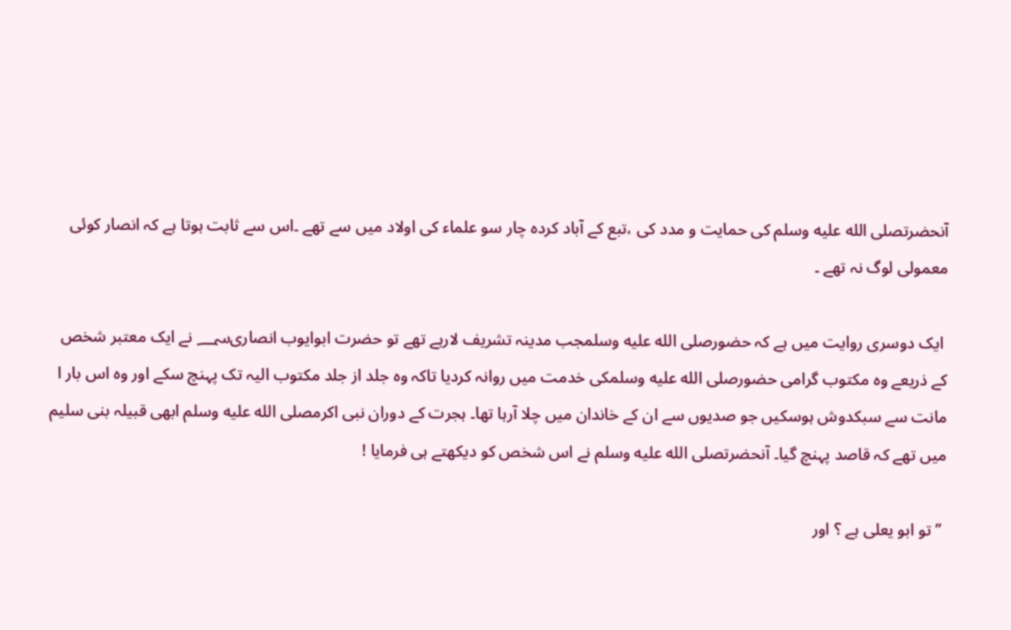آنحضرتصلى الله عليه وسلم کی حمایت و مدد کی ،تبع کے آباد کردہ چار سو علماء کی اولاد میں سے تھے ۔اس سے ثابت ہوتا ہے کہ انصار کوئی معمولی لوگ نہ تھے ۔

 ایک دوسری روایت میں ہے کہ حضورصلى الله عليه وسلمجب مدینہ تشریف لارہے تھے تو حضرت ابوایوب انصاری؄ نے ایک معتبر شخص کے ذریعے وہ مکتوب گرامی حضورصلى الله عليه وسلمکی خدمت میں روانہ کردیا تاکہ وہ جلد از جلد مکتوب الیہ تک پہنچ سکے اور وہ اس بار ا مانت سے سبکدوش ہوسکیں جو صدیوں سے ان کے خاندان میں چلا آرہا تھا۔ ہجرت کے دوران نبی اکرمصلى الله عليه وسلم ابھی قبیلہ بنی سلیم میں تھے کہ قاصد پہنچ گیا۔ آنحضرتصلى الله عليه وسلم نے اس شخص کو دیکھتے ہی فرمایا !

 ’’ تو ابو یعلی ہے ؟ اور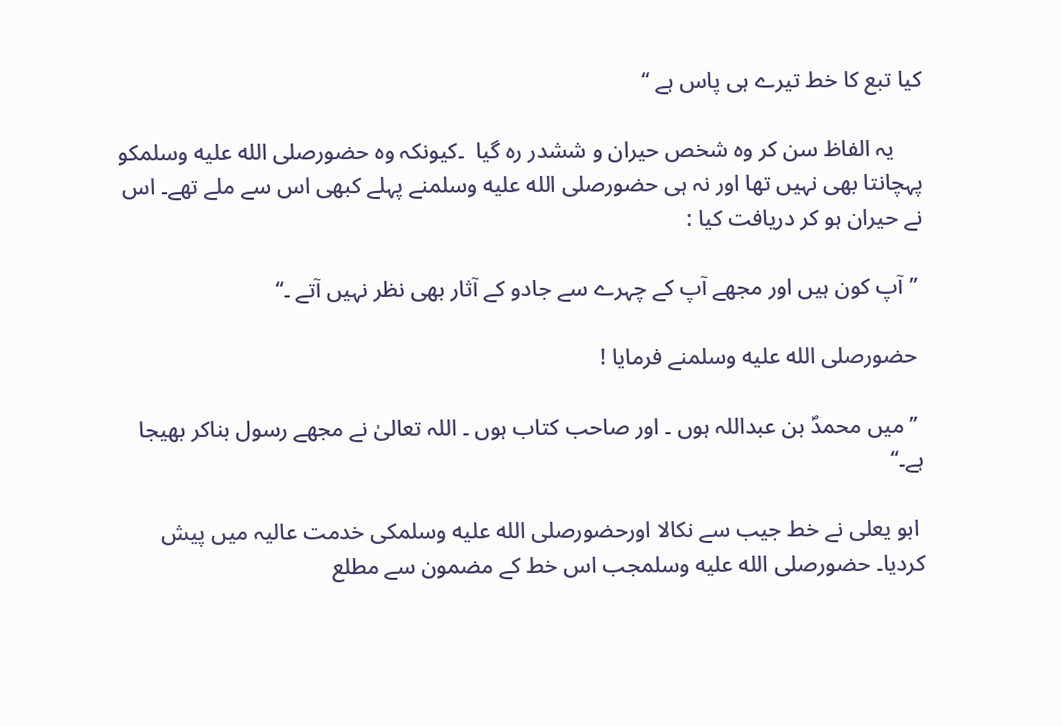کیا تبع کا خط تیرے ہی پاس ہے ‘‘

     یہ الفاظ سن کر وہ شخص حیران و ششدر رہ گیا  ۔کیونکہ وہ حضورصلى الله عليه وسلمکو پہچانتا بھی نہیں تھا اور نہ ہی حضورصلى الله عليه وسلمنے پہلے کبھی اس سے ملے تھے۔ اس نے حیران ہو کر دریافت کیا :

 ’’ آپ کون ہیں اور مجھے آپ کے چہرے سے جادو کے آثار بھی نظر نہیں آتے ۔‘‘

 حضورصلى الله عليه وسلمنے فرمایا !

 ’’ میں محمدؐ بن عبداللہ ہوں ۔ اور صاحب کتاب ہوں ۔ اللہ تعالیٰ نے مجھے رسول بناکر بھیجا ہے۔‘‘

 ابو یعلی نے خط جیب سے نکالا اورحضورصلى الله عليه وسلمکی خدمت عالیہ میں پیش کردیا۔ حضورصلى الله عليه وسلمجب اس خط کے مضمون سے مطلع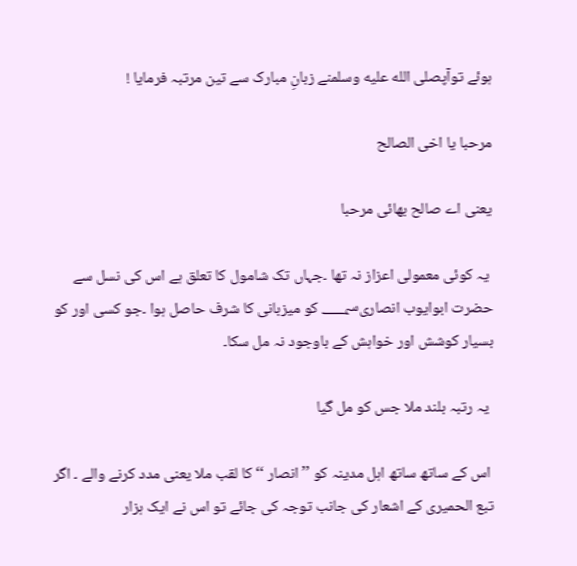ہوئے توآپصلى الله عليه وسلمنے زبانِ مبارک سے تین مرتبہ فرمایا !

مرحبا یا اخی الصالح

یعنی اے صالح بھائی مرحبا

 یہ کوئی معمولی اعزاز نہ تھا ۔جہاں تک شامول کا تعلق ہے اس کی نسل سے حضرت ابوایوب انصاری؄ کو میزبانی کا شرف حاصل ہوا ۔جو کسی اور کو بسیار کوشش اور خواہش کے باوجود نہ مل سکا۔

 یہ رتبہ بلند ملا جس کو مل گیا

 اس کے ساتھ ساتھ اہل مدینہ کو ’’ انصار ‘‘ کا لقب ملا یعنی مدد کرنے والے ۔ اگر تبع الحمیری کے اشعار کی جانب توجہ کی جائے تو اس نے ایک ہزار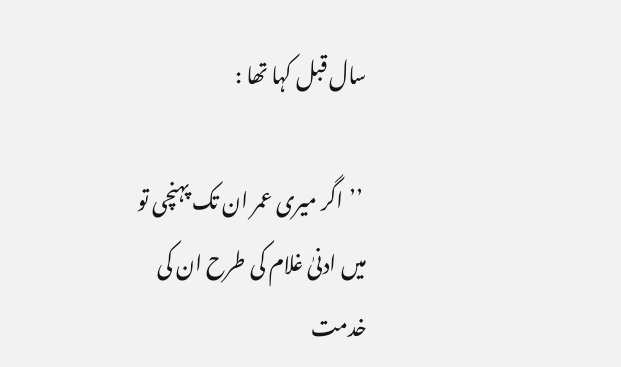سال قبل کہا تھا :

 ’’اگر میری عمر ان تک پہنچی تو میں ادنیٰ غلام کی طرح ان کی خدمت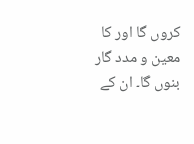کروں گا اور کا معین و مدد گار بنوں گا۔ ان کے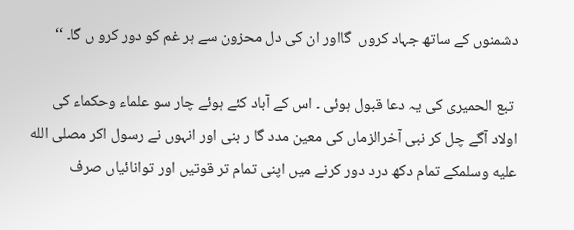دشمنوں کے ساتھ جہاد کروں  گااور ان کی دل محزون سے ہر غم کو دور کرو ں گا۔ ‘‘

 تبع الحمیری کی یہ دعا قبول ہوئی ۔ اس کے آباد کئے ہوئے چار سو علماء وحکماء کی اولاد آگے چل کر نبی آخرالزماں کی معین مدد گا ر بنی اور انہوں نے رسول اکر مصلى الله عليه وسلمکے تمام دکھ درد دور کرنے میں اپنی تمام تر قوتیں اور توانائیاں صرف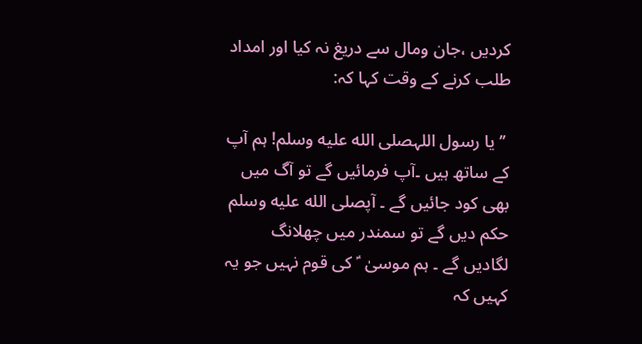کردیں ،جان ومال سے دریغ نہ کیا اور امداد طلب کرنے کے وقت کہا کہ:

 ’’ یا رسول اللہصلى الله عليه وسلم! ہم آپ کے ساتھ ہیں ۔آپ فرمائیں گے تو آگ میں بھی کود جائیں گے ۔ آپصلى الله عليه وسلم حکم دیں گے تو سمندر میں چھلانگ لگادیں گے ۔ ہم موسیٰ  ؑ کی قوم نہیں جو یہ کہیں کہ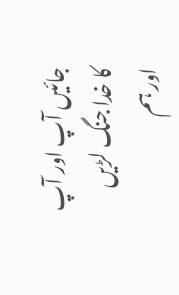جائیں آپ اور آپ کا خدا جنگ لڑیں اور ہم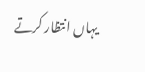یہاں انتظار کرتے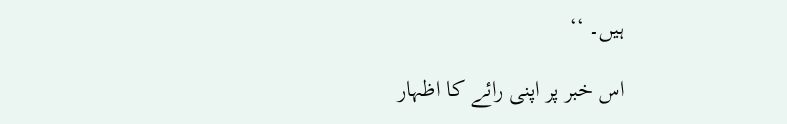ہیں۔ ‘‘

اس خبر پر اپنی رائے کا اظہار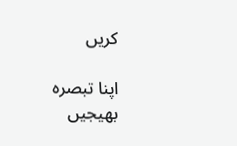کریں

اپنا تبصرہ بھیجیں